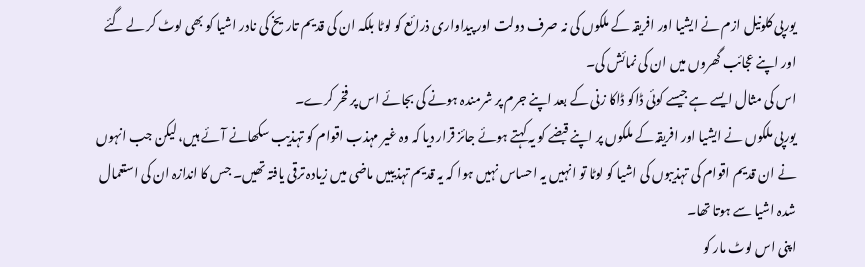یورپی کلونیل ازم نے ایشیا اور افریقہ کے ملکوں کی نہ صرف دولت اور پیداواری ذرائع کو لوٹا بلکہ ان کی قدیم تاریخ کی نادر اشیا کو بھی لوٹ کر لے گئے اور اپنے عجائب گھروں میں ان کی نمائش کی۔
اس کی مثال ایسے ہے جیسے کوئی ڈاکو ڈاکا زنی کے بعد اپنے جرم پر شرمندہ ہونے کی بجائے اس پر فخر کرے۔
یورپی ملکوں نے ایشیا اور افریقہ کے ملکوں پر اپنے قبضے کو یہ کہتے ہوئے جائز قرار دیا کہ وہ غیر مہذب اقوام کو تہذیب سکھانے آئے ہیں، لیکن جب انہوں نے ان قدیم اقوام کی تہذیبوں کی اشیا کو لوٹا تو انہیں یہ احساس نہیں ہوا کہ یہ قدیم تہذیبیں ماضی میں زیادہ ترقی یافتہ تھیں۔ جس کا اندازہ ان کی استعمال شدہ اشیا سے ہوتا تھا۔
اپنی اس لوٹ مار کو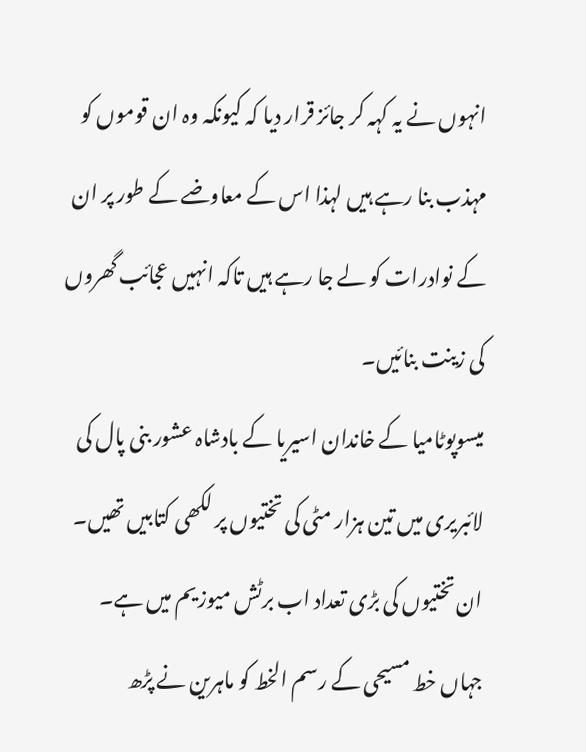انہوں نے یہ کہہ کر جائز قرار دیا کہ کیونکہ وہ ان قوموں کو مہذب بنا رہے ہیں لہذا اس کے معاوضے کے طور پر ان کے نوادرات کو لے جا رہے ہیں تاکہ انہیں عجائب گھروں کی زینت بنائیں۔
میسوپوٹامیا کے خاندان اسیریا کے بادشاہ عشور بنی پال کی لائبریری میں تین ہزار مٹی کی تختیوں پر لکھی کتابیں تھیں۔ ان تختیوں کی بڑی تعداد اب برٹش میوزیم میں ہے۔ جہاں خط مسیحی کے رسم الخط کو ماہرین نے پڑھ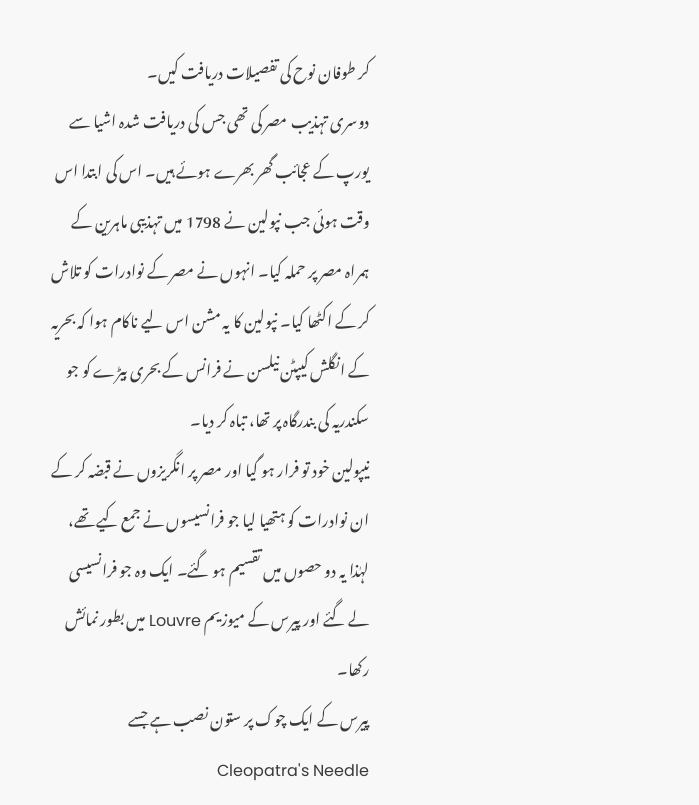کر طوفان نوح کی تفصیلات دریافت کیں۔
دوسری تہذیب مصر کی تھی جس کی دریافت شدہ اشیا سے یورپ کے عجائب گھر بھرے ہوئے ہیں۔ اس کی ابتدا اس وقت ہوئی جب نپولین نے 1798 میں تہذیبی ماہرین کے ہمراہ مصر پر حملہ کیا۔ انہوں نے مصر کے نوادرات کو تلاش کر کے اکٹھا کیا۔ نپولین کا یہ مشن اس لیے ناکام ہوا کہ بحریہ کے انگلش کیپٹن نیلسن نے فرانس کے بحری بیڑے کو جو سکندریہ کی بندرگاہ پر تھا، تباہ کر دیا۔
نیپولین خود تو فرار ہو گیا اور مصر پر انگریزوں نے قبضہ کر کے ان نوادرات کو ہتھیا لیا جو فرانسیسوں نے جمع کیے تھے، لہٰذا یہ دو حصوں میں تقسیم ہو گئے۔ ایک وہ جو فرانسیسی لے گئے اور پیرس کے میوزیم Louvre میں بطور نمائش رکھا۔
پیرس کے ایک چوک پر ستون نصب ہے جسے Cleopatra's Needle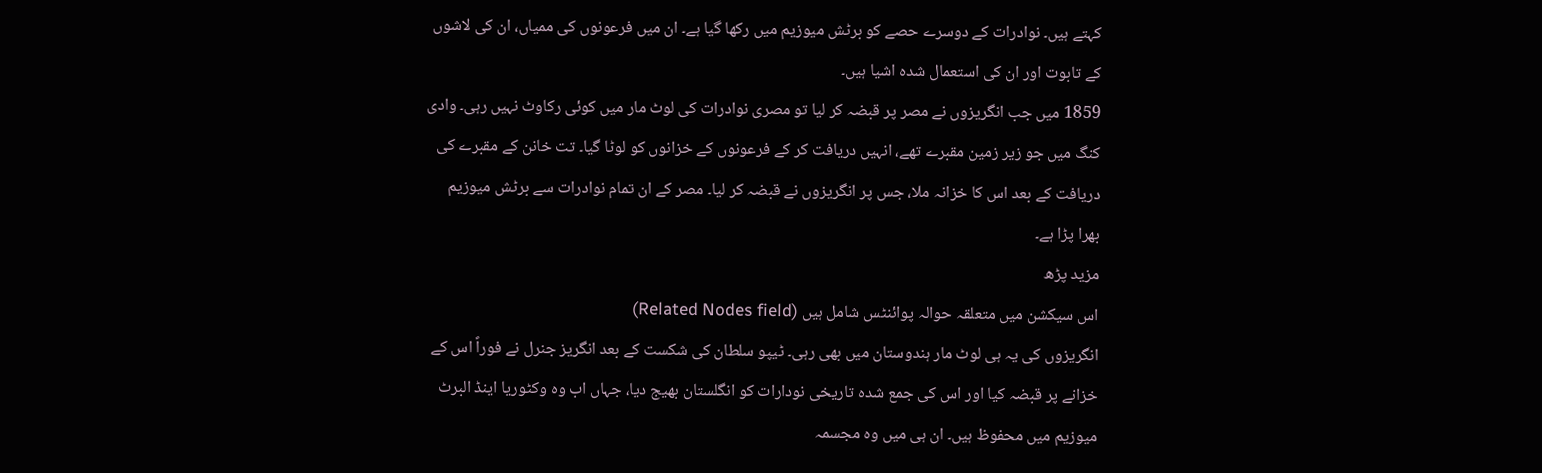کہتے ہیں۔ نوادرات کے دوسرے حصے کو برٹش میوزیم میں رکھا گیا ہے۔ ان میں فرعونوں کی ممیاں، ان کی لاشوں کے تابوت اور ان کی استعمال شدہ اشیا ہیں۔
1859 میں جب انگریزوں نے مصر پر قبضہ کر لیا تو مصری نوادرات کی لوٹ مار میں کوئی رکاوٹ نہیں رہی۔ وادی کنگ میں جو زیر زمین مقبرے تھے، انہیں دریافت کر کے فرعونوں کے خزانوں کو لوٹا گیا۔ تت خانن کے مقبرے کی دریافت کے بعد اس کا خزانہ ملا، جس پر انگریزوں نے قبضہ کر لیا۔ مصر کے ان تمام نوادرات سے برٹش میوزیم بھرا پڑا ہے۔
مزید پڑھ
اس سیکشن میں متعلقہ حوالہ پوائنٹس شامل ہیں (Related Nodes field)
انگریزوں کی یہ ہی لوٹ مار ہندوستان میں بھی رہی۔ ٹیپو سلطان کی شکست کے بعد انگریز جنرل نے فوراً اس کے خزانے پر قبضہ کیا اور اس کی جمع شدہ تاریخی نودارات کو انگلستان بھیج دیا، جہاں اب وہ وکٹوریا اینڈ البرٹ میوزیم میں محفوظ ہیں۔ ان ہی میں وہ مجسمہ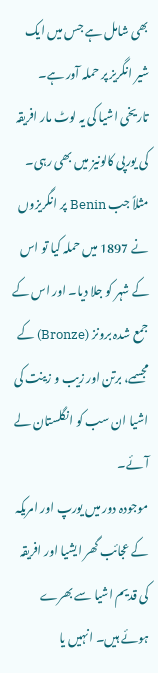بھی شامل ہے جس میں ایک شیر انگریز پر حملہ آور ہے۔
تاریخی اشیا کی یہ لوٹ مار افریقہ کی یورپی کالونیز میں بھی رہی۔ مثلاً جب Benin پر انگریزوں نے 1897 میں حملہ کیا تو اس کے شہر کو جلا دیا۔ اور اس کے جمع شدہ برونز (Bronze) کے مجسمے، برتن اور زیب و زینت کی اشیا ان سب کو انگلستان لے آئے۔
موجودہ دور میں یورپ اور امریکہ کے عجائب گھر ایشیا اور افریقہ کی قدیم اشیا سے بھرے ہوئے ہیں۔ انہیں یا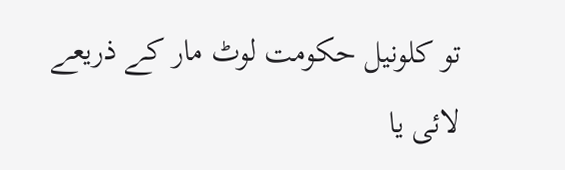تو کلونیل حکومت لوٹ مار کے ذریعے لائی یا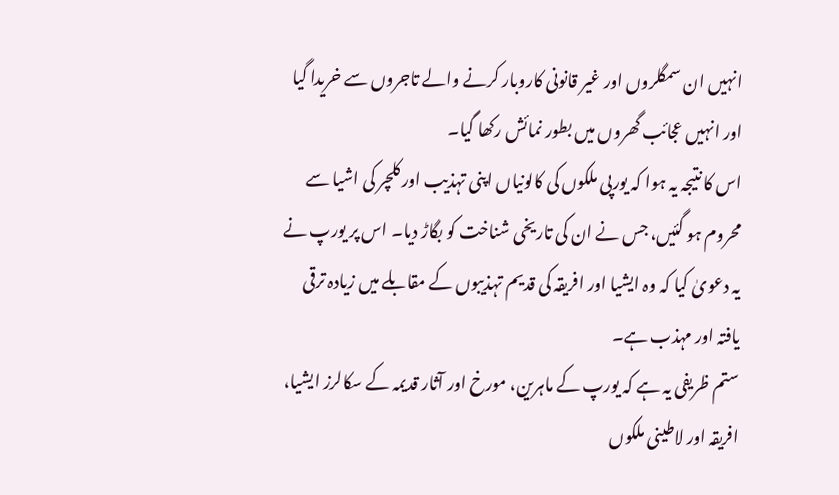انہیں ان سمگلروں اور غیر قانونی کاروبار کرنے والے تاجروں سے خریدا گیا اور انہیں عجائب گھروں میں بطور نمائش رکھا گیا۔
اس کا نتیجہ یہ ہوا کہ یورپی ملکوں کی کالونیاں اپنی تہذیب اور کلچر کی اشیا سے محروم ہو گئیں، جس نے ان کی تاریخی شناخت کو بگاڑ دیا۔ اس پر یورپ نے یہ دعویٰ کیا کہ وہ ایشیا اور افریقہ کی قدیم تہذیبوں کے مقابلے میں زیادہ ترقی یافتہ اور مہذب ہے۔
ستم ظریفی یہ ہے کہ یورپ کے ماہرین، مورخ اور آثار قدیمہ کے سکالرز ایشیا، افریقہ اور لاطینی ملکوں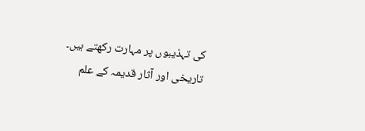کی تہذیبوں پر مہارت رکھتے ہیں۔ تاریخی اور آثار قدیمہ کے علم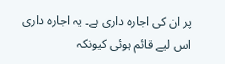پر ان کی اجارہ داری ہے۔ یہ اجارہ داری اس لیے قائم ہوئی کیونکہ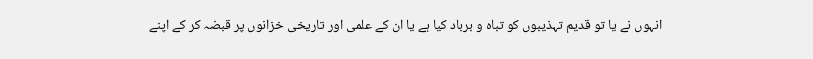انہوں نے یا تو قدیم تہذیبوں کو تباہ و برباد کیا ہے یا ان کے علمی اور تاریخی خزانوں پر قبضہ کر کے اپنے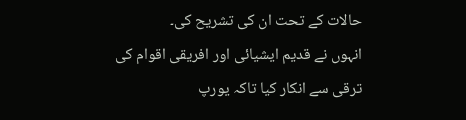حالات کے تحت ان کی تشریح کی۔
انہوں نے قدیم ایشیائی اور افریقی اقوام کی ترقی سے انکار کیا تاکہ یورپ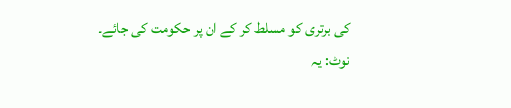کی برتری کو مسلط کر کے ان پر حکومت کی جائے۔
نوٹ: یہ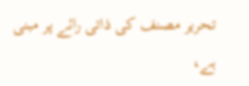تحریر مصنف کی ذاتی رائے پر مبنی ہے،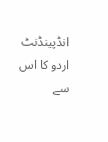انڈپینڈنٹ اردو کا اس سے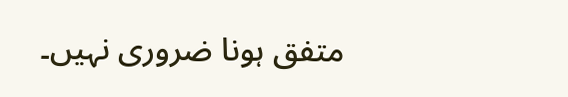متفق ہونا ضروری نہیں۔